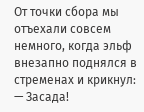От точки сбора мы отъехали совсем немного, когда эльф внезапно поднялся в стременах и крикнул:
— Засада!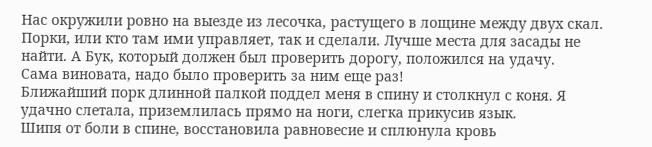Нас окружили ровно на выезде из лесочка, растущего в лощине между двух скал. Порки, или кто там ими управляет, так и сделали. Лучше места для засады не найти. А Бук, который должен был проверить дорогу, положился на удачу.
Сама виновата, надо было проверить за ним еще раз!
Ближайший порк длинной палкой поддел меня в спину и столкнул с коня. Я удачно слетала, приземлилась прямо на ноги, слегка прикусив язык.
Шипя от боли в спине, восстановила равновесие и сплюнула кровь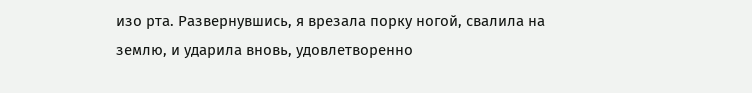изо рта. Развернувшись, я врезала порку ногой, свалила на землю, и ударила вновь, удовлетворенно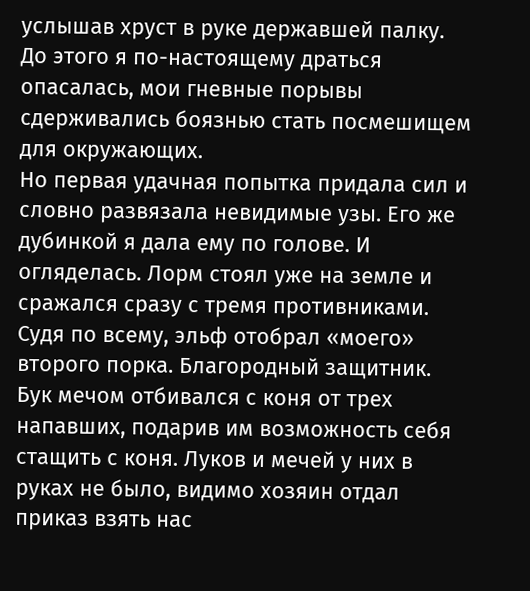услышав хруст в руке державшей палку. До этого я по-настоящему драться опасалась, мои гневные порывы сдерживались боязнью стать посмешищем для окружающих.
Но первая удачная попытка придала сил и словно развязала невидимые узы. Его же дубинкой я дала ему по голове. И огляделась. Лорм стоял уже на земле и сражался сразу с тремя противниками. Судя по всему, эльф отобрал «моего» второго порка. Благородный защитник.
Бук мечом отбивался с коня от трех напавших, подарив им возможность себя стащить с коня. Луков и мечей у них в руках не было, видимо хозяин отдал приказ взять нас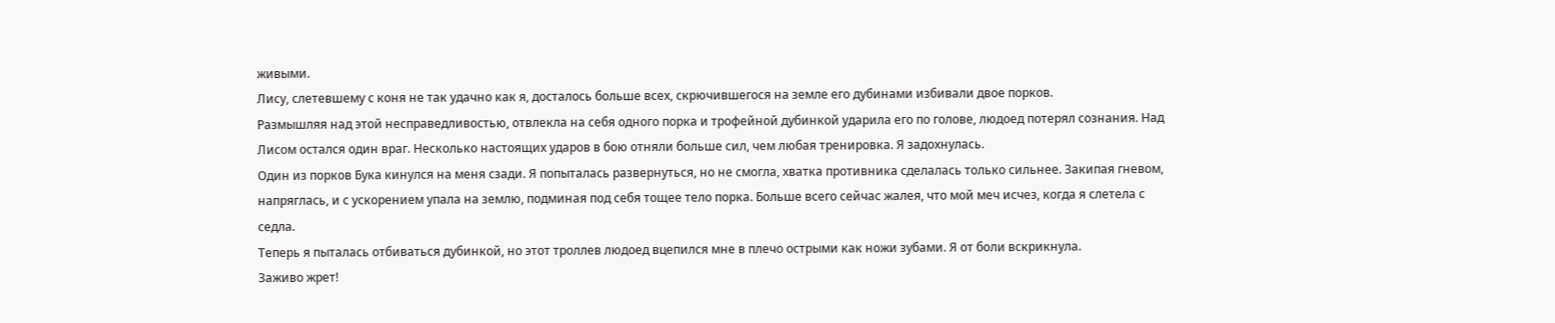живыми.
Лису, слетевшему с коня не так удачно как я, досталось больше всех, скрючившегося на земле его дубинами избивали двое порков.
Размышляя над этой несправедливостью, отвлекла на себя одного порка и трофейной дубинкой ударила его по голове, людоед потерял сознания. Над Лисом остался один враг. Несколько настоящих ударов в бою отняли больше сил, чем любая тренировка. Я задохнулась.
Один из порков Бука кинулся на меня сзади. Я попыталась развернуться, но не смогла, хватка противника сделалась только сильнее. Закипая гневом, напряглась, и с ускорением упала на землю, подминая под себя тощее тело порка. Больше всего сейчас жалея, что мой меч исчез, когда я слетела с седла.
Теперь я пыталась отбиваться дубинкой, но этот троллев людоед вцепился мне в плечо острыми как ножи зубами. Я от боли вскрикнула.
Заживо жрет!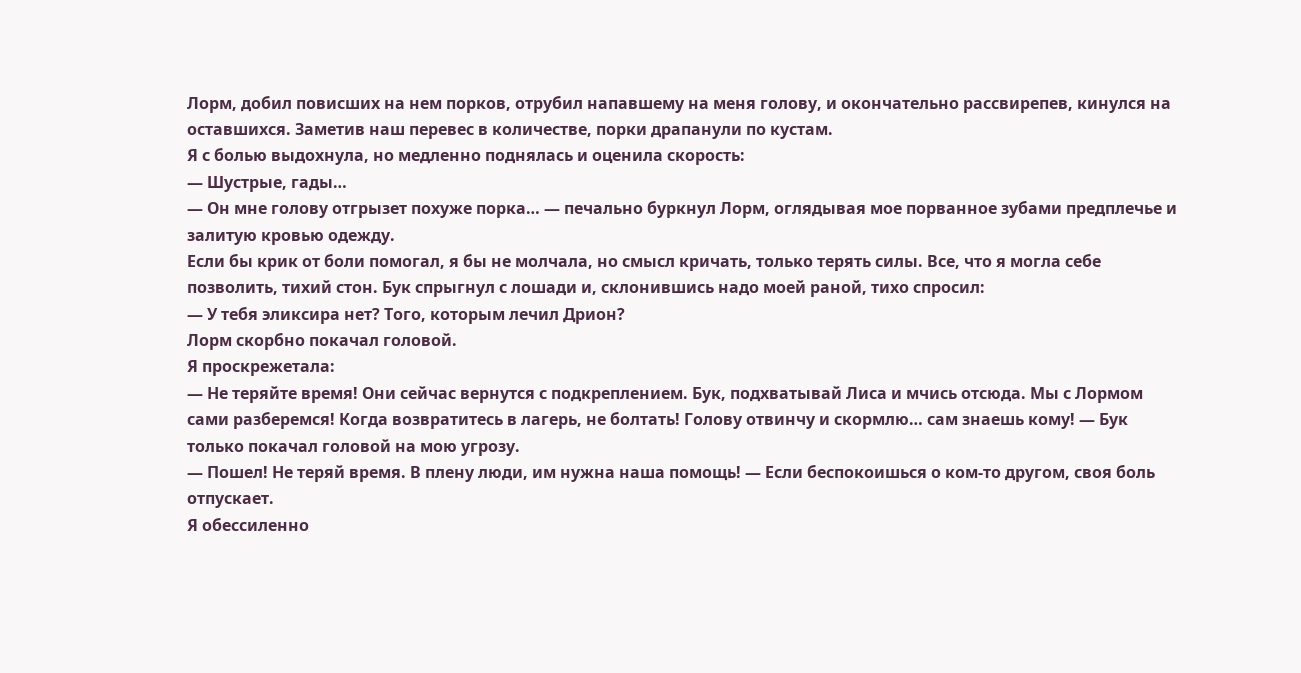Лорм, добил повисших на нем порков, отрубил напавшему на меня голову, и окончательно рассвирепев, кинулся на оставшихся. Заметив наш перевес в количестве, порки драпанули по кустам.
Я с болью выдохнула, но медленно поднялась и оценила скорость:
— Шустрые, гады…
— Он мне голову отгрызет похуже порка… — печально буркнул Лорм, оглядывая мое порванное зубами предплечье и залитую кровью одежду.
Если бы крик от боли помогал, я бы не молчала, но смысл кричать, только терять силы. Все, что я могла себе позволить, тихий стон. Бук спрыгнул с лошади и, склонившись надо моей раной, тихо спросил:
— У тебя эликсира нет? Того, которым лечил Дрион?
Лорм скорбно покачал головой.
Я проскрежетала:
— Не теряйте время! Они сейчас вернутся с подкреплением. Бук, подхватывай Лиса и мчись отсюда. Мы с Лормом сами разберемся! Когда возвратитесь в лагерь, не болтать! Голову отвинчу и скормлю… сам знаешь кому! — Бук только покачал головой на мою угрозу.
— Пошел! Не теряй время. В плену люди, им нужна наша помощь! — Если беспокоишься о ком-то другом, своя боль отпускает.
Я обессиленно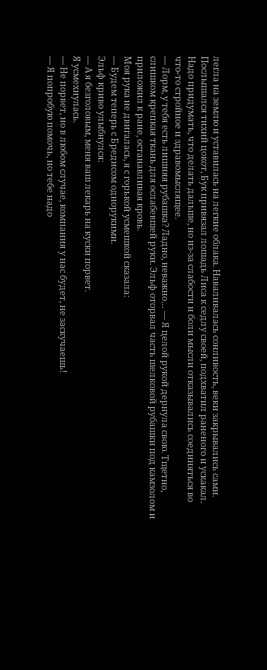легла на землю и уставилась на легкие облака. Наваливалась сонливость, веки закрывались сами. Послышался тихий цокот, Бук привязал лошадь Лиса к седлу своей, подхватил раненого и ускакал. Надо придумать, что делать дальше, но из-за слабости и боли мысли отказывались соединяться во что-то стройное и здравомыслящее.
— Лорм, у тебя есть лишняя рубашка? Ладно, неважно… — Я целой рукой дернула свою. Тщетно, слишком крепкая ткань для ослабевшей руки. Эльф оторвал часть шелковой рубашки под камзолом и приложил к ране, останавливая кровь.
Моя рука не двигалась, я с горькой усмешкой сказала:
— Будем теперь с Бредисом однорукими.
Эльф криво улыбнулся:
— А я безголовым, меня ваш лекарь на куски порвет.
Я усмехнулась.
— Не порвет, но в любом случае, компания у нас будет, не заскучаешь!
— Я попробую помочь, но тебе надо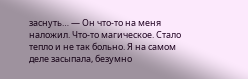заснуть… — Он что-то на меня наложил. Что-то магическое. Стало тепло и не так больно. Я на самом деле засыпала, безумно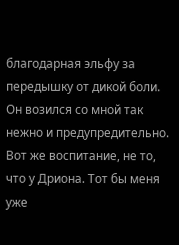благодарная эльфу за передышку от дикой боли. Он возился со мной так нежно и предупредительно. Вот же воспитание, не то, что у Дриона. Тот бы меня уже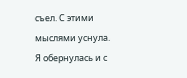съел. С этими мыслями уснула.
Я обернулась и с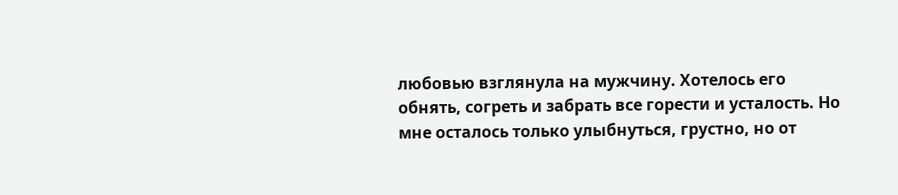любовью взглянула на мужчину. Хотелось его обнять, согреть и забрать все горести и усталость. Но мне осталось только улыбнуться, грустно, но от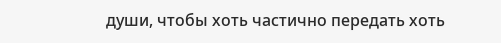души, чтобы хоть частично передать хоть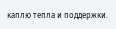каплю тепла и поддержки.